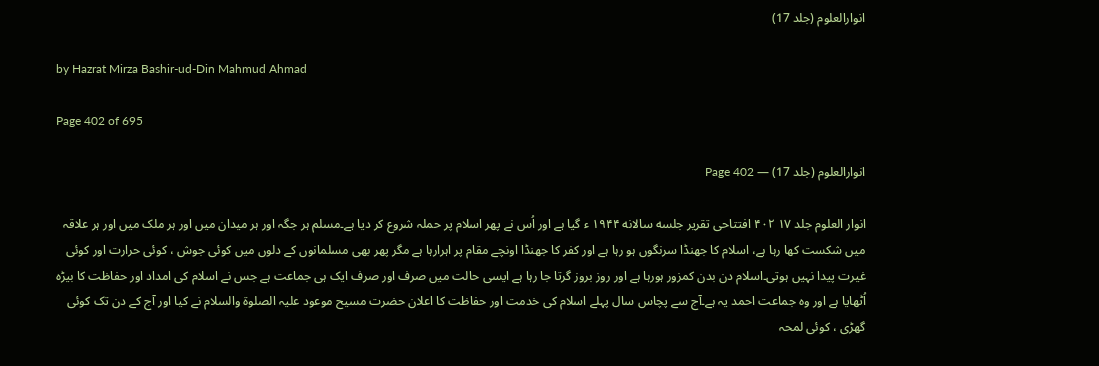انوارالعلوم (جلد 17)

by Hazrat Mirza Bashir-ud-Din Mahmud Ahmad

Page 402 of 695

انوارالعلوم (جلد 17) — Page 402

انوار العلوم جلد ۱۷ ۴۰۲ افتتاحی تقریر جلسه سالانه ۱۹۴۴ ء گیا ہے اور اُس نے پھر اسلام پر حملہ شروع کر دیا ہے۔مسلم ہر جگہ اور ہر میدان میں اور ہر ملک میں اور ہر علاقہ میں شکست کھا رہا ہے، اسلام کا جھنڈا سرنگوں ہو رہا ہے اور کفر کا جھنڈا اونچے مقام پر اہرارہا ہے مگر پھر بھی مسلمانوں کے دلوں میں کوئی جوش ، کوئی حرارت اور کوئی غیرت پیدا نہیں ہوتی۔اسلام دن بدن کمزور ہورہا ہے اور روز بروز گرتا جا رہا ہے ایسی حالت میں صرف اور صرف ایک ہی جماعت ہے جس نے اسلام کی امداد اور حفاظت کا بیڑہ اُٹھایا ہے اور وہ جماعت احمد یہ ہے۔آج سے پچاس سال پہلے اسلام کی خدمت اور حفاظت کا اعلان حضرت مسیح موعود علیہ الصلوۃ والسلام نے کیا اور آج کے دن تک کوئی گھڑی ، کوئی لمحہ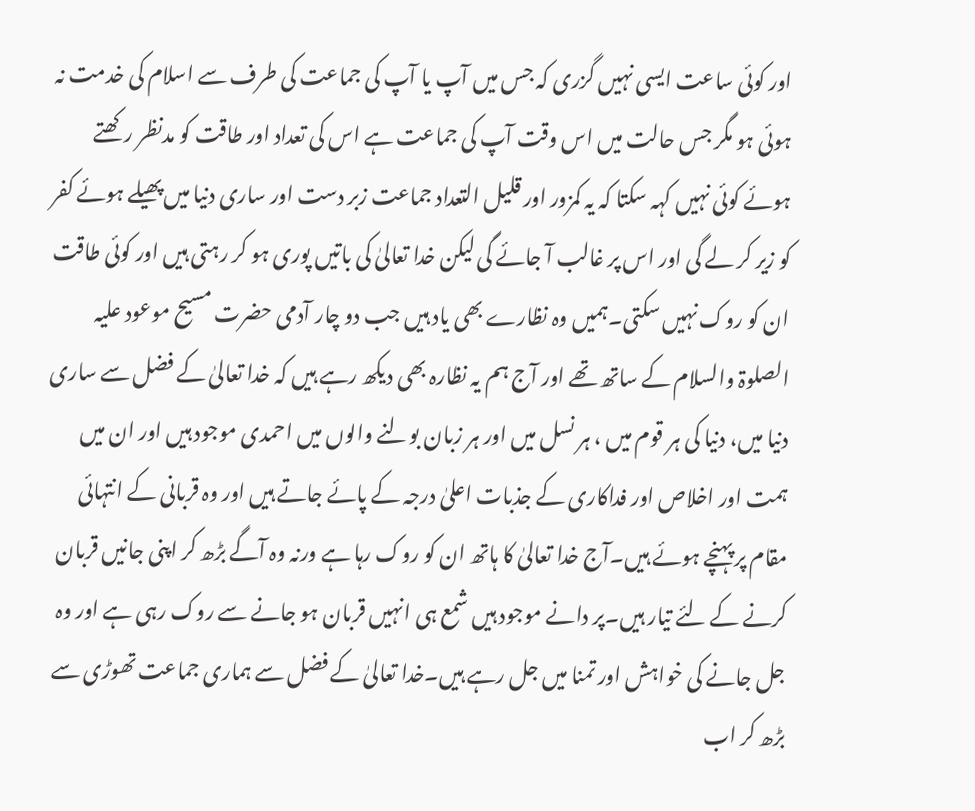اور کوئی ساعت ایسی نہیں گزری کہ جس میں آپ یا آپ کی جماعت کی طرف سے اسلام کی خدمت نہ ہوئی ہو مگر جس حالت میں اس وقت آپ کی جماعت ہے اس کی تعداد اور طاقت کو مدنظر رکھتے ہوئے کوئی نہیں کہہ سکتا کہ یہ کمزور اور قلیل التعداد جماعت زبر دست اور ساری دنیا میں پھیلے ہوئے کفر کو زیر کر لے گی اور اس پر غالب آ جائے گی لیکن خدا تعالیٰ کی باتیں پوری ہو کر رہتی ہیں اور کوئی طاقت ان کو روک نہیں سکتی۔ہمیں وہ نظارے بھی یاد ہیں جب دو چار آدمی حضرت مسیح موعود علیہ الصلوۃ والسلام کے ساتھ تھے اور آج ہم یہ نظارہ بھی دیکھ رہے ہیں کہ خدا تعالیٰ کے فضل سے ساری دنیا میں، دنیا کی ہر قوم میں ، ہر نسل میں اور ہر زبان بولنے والوں میں احمدی موجود ہیں اور ان میں ہمت اور اخلاص اور فداکاری کے جذبات اعلیٰ درجہ کے پائے جاتے ہیں اور وہ قربانی کے انتہائی مقام پر پہنچے ہوئے ہیں۔آج خدا تعالیٰ کا ہاتھ ان کو روک رہا ہے ورنہ وہ آگے بڑھ کر اپنی جانیں قربان کرنے کے لئے تیار ہیں۔پر دانے موجود ہیں شمع ہی انہیں قربان ہو جانے سے روک رہی ہے اور وہ جل جانے کی خواہش اور تمنا میں جل رہے ہیں۔خدا تعالیٰ کے فضل سے ہماری جماعت تھوڑی سے بڑھ کر اب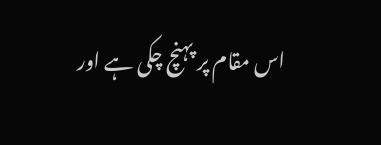اس مقام پر پہنچ چکی ہے اور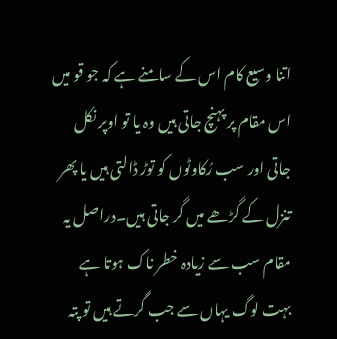اتنا وسیع کام اس کے سامنے ہے کہ جو قو میں اس مقام پر پہنچ جاتی ہیں وہ یا تو اوپر نکل جاتی اور سب رُکاوٹوں کو توڑ ڈالتی ہیں یا پھر تنزل کے گڑھے میں گر جاتی ہیں۔دراصل یہ مقام سب سے زیادہ خطر ناک ہوتا ہے بہت لوگ یہاں سے جب گرتے ہیں تو پتہ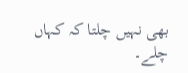بھی نہیں چلتا کہ کہاں چلے۔